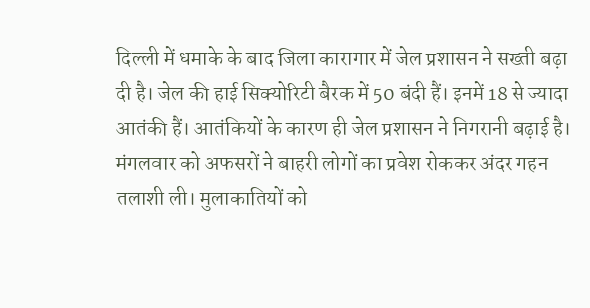दिल्ली में धमाके के बाद जिला कारागार में जेल प्रशासन ने सख्ती बढ़ा दी है। जेल की हाई सिक्योरिटी बैरक में 50 बंदी हैं। इनमें 18 से ज्यादा आतंकी हैं। आतंकियों के कारण ही जेल प्रशासन ने निगरानी बढ़ाई है। मंगलवार को अफसरों ने बाहरी लोगों का प्रवेश रोककर अंदर गहन तलाशी ली। मुलाकातियों को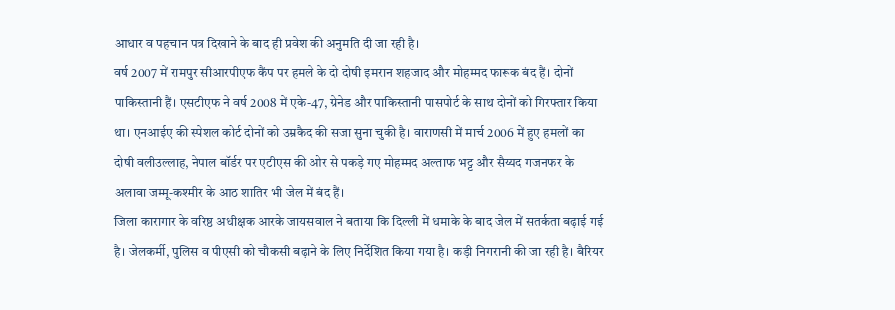आधार व पहचान पत्र दिखाने के बाद ही प्रवेश की अनुमति दी जा रही है।
वर्ष 2007 में रामपुर सीआरपीएफ कैंप पर हमले के दो दोषी इमरान शहजाद और मोहम्मद फारूक बंद हैं। दोनों पाकिस्तानी हैं। एसटीएफ ने वर्ष 2008 में एके-47, ग्रेनेड और पाकिस्तानी पासपोर्ट के साथ दोनों को गिरफ्तार किया था। एनआईए की स्पेशल कोर्ट दोनों को उम्रकैद की सजा सुना चुकी है। वाराणसी में मार्च 2006 में हुए हमलों का दोषी वलीउल्लाह, नेपाल बॉर्डर पर एटीएस की ओर से पकड़े गए मोहम्मद अल्ताफ भट्ट और सैय्यद गजनफर के अलावा जम्मू-कश्मीर के आठ शातिर भी जेल में बंद हैं।
जिला कारागार के वरिष्ठ अधीक्षक आरके जायसवाल ने बताया कि दिल्ली में धमाके के बाद जेल में सतर्कता बढ़ाई गई है। जेलकर्मी, पुलिस व पीएसी को चौकसी बढ़ाने के लिए निर्देशित किया गया है। कड़ी निगरानी की जा रही है। बैरियर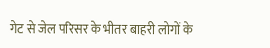गेट से जेल परिसर के भीतर बाहरी लोगों के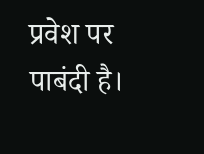प्रवेश पर पाबंदी है।